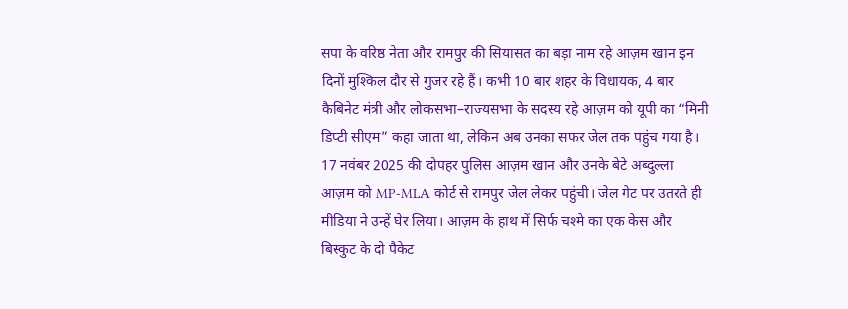सपा के वरिष्ठ नेता और रामपुर की सियासत का बड़ा नाम रहे आज़म खान इन दिनों मुश्किल दौर से गुजर रहे हैं। कभी 10 बार शहर के विधायक, 4 बार कैबिनेट मंत्री और लोकसभा–राज्यसभा के सदस्य रहे आज़म को यूपी का “मिनी डिप्टी सीएम” कहा जाता था, लेकिन अब उनका सफर जेल तक पहुंच गया है।
17 नवंबर 2025 की दोपहर पुलिस आज़म खान और उनके बेटे अब्दुल्ला आज़म को MP-MLA कोर्ट से रामपुर जेल लेकर पहुंची। जेल गेट पर उतरते ही मीडिया ने उन्हें घेर लिया। आज़म के हाथ में सिर्फ चश्मे का एक केस और बिस्कुट के दो पैकेट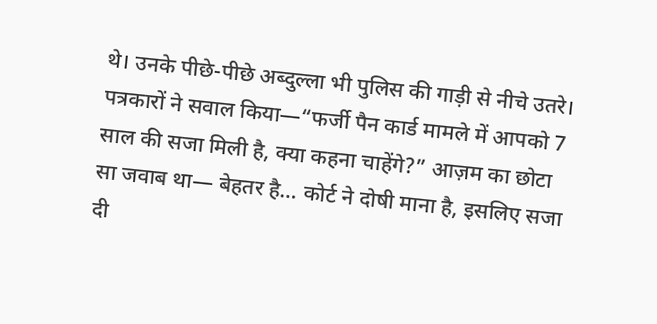थे। उनके पीछे-पीछे अब्दुल्ला भी पुलिस की गाड़ी से नीचे उतरे। पत्रकारों ने सवाल किया—“फर्जी पैन कार्ड मामले में आपको 7 साल की सजा मिली है, क्या कहना चाहेंगे?” आज़म का छोटा सा जवाब था— बेहतर है… कोर्ट ने दोषी माना है, इसलिए सजा दी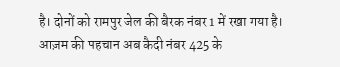है। दोनों को रामपुर जेल की बैरक नंबर 1 में रखा गया है। आज़म की पहचान अब कैदी नंबर 425 के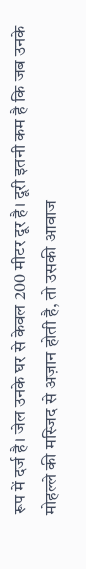रूप में दर्ज है। जेल उनके घर से केवल 200 मीटर दूर है। दूरी इतनी कम है कि जब उनके मोहल्ले की मस्जिद से अज़ान होती है, तो उसकी आवाज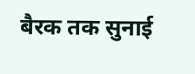बैरक तक सुनाई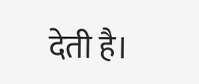देती है।